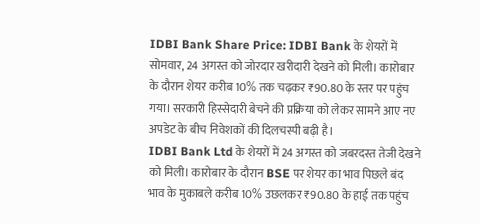IDBI Bank Share Price: IDBI Bank के शेयरों में सोमवार, 24 अगस्त को जोरदार खरीदारी देखने को मिली। कारोबार के दौरान शेयर करीब 10% तक चढ़कर ₹90.80 के स्तर पर पहुंच गया। सरकारी हिस्सेदारी बेचने की प्रक्रिया को लेकर सामने आए नए अपडेट के बीच निवेशकों की दिलचस्पी बढ़ी है।
IDBI Bank Ltd के शेयरों में 24 अगस्त को जबरदस्त तेजी देखने को मिली। कारोबार के दौरान BSE पर शेयर का भाव पिछले बंद भाव के मुकाबले करीब 10% उछलकर ₹90.80 के हाई तक पहुंच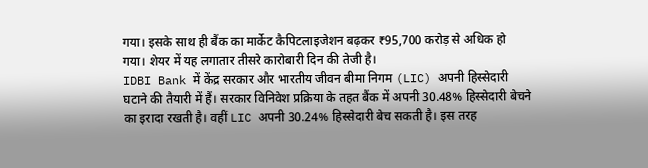गया। इसके साथ ही बैंक का मार्केट कैपिटलाइजेशन बढ़कर ₹95,700 करोड़ से अधिक हो गया। शेयर में यह लगातार तीसरे कारोबारी दिन की तेजी है।
IDBI Bank में केंद्र सरकार और भारतीय जीवन बीमा निगम (LIC) अपनी हिस्सेदारी घटाने की तैयारी में हैं। सरकार विनिवेश प्रक्रिया के तहत बैंक में अपनी 30.48% हिस्सेदारी बेचने का इरादा रखती है। वहीं LIC अपनी 30.24% हिस्सेदारी बेच सकती है। इस तरह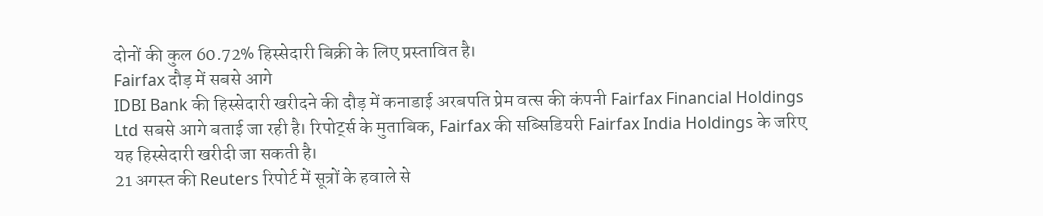दोनों की कुल 60.72% हिस्सेदारी बिक्री के लिए प्रस्तावित है।
Fairfax दौड़ में सबसे आगे
IDBI Bank की हिस्सेदारी खरीदने की दौड़ में कनाडाई अरबपति प्रेम वत्स की कंपनी Fairfax Financial Holdings Ltd सबसे आगे बताई जा रही है। रिपोर्ट्स के मुताबिक, Fairfax की सब्सिडियरी Fairfax India Holdings के जरिए यह हिस्सेदारी खरीदी जा सकती है।
21 अगस्त की Reuters रिपोर्ट में सूत्रों के हवाले से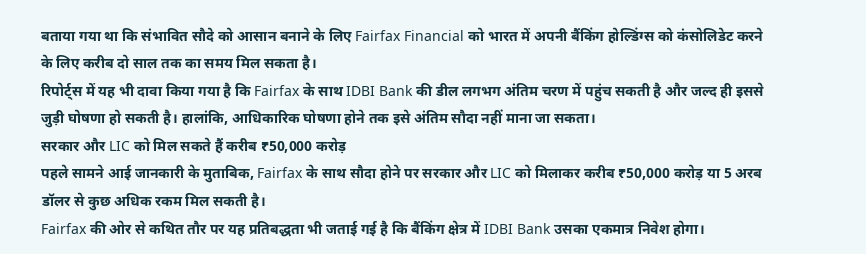बताया गया था कि संभावित सौदे को आसान बनाने के लिए Fairfax Financial को भारत में अपनी बैंकिंग होल्डिंग्स को कंसोलिडेट करने के लिए करीब दो साल तक का समय मिल सकता है।
रिपोर्ट्स में यह भी दावा किया गया है कि Fairfax के साथ IDBI Bank की डील लगभग अंतिम चरण में पहुंच सकती है और जल्द ही इससे जुड़ी घोषणा हो सकती है। हालांकि, आधिकारिक घोषणा होने तक इसे अंतिम सौदा नहीं माना जा सकता।
सरकार और LIC को मिल सकते हैं करीब ₹50,000 करोड़
पहले सामने आई जानकारी के मुताबिक, Fairfax के साथ सौदा होने पर सरकार और LIC को मिलाकर करीब ₹50,000 करोड़ या 5 अरब डॉलर से कुछ अधिक रकम मिल सकती है।
Fairfax की ओर से कथित तौर पर यह प्रतिबद्धता भी जताई गई है कि बैंकिंग क्षेत्र में IDBI Bank उसका एकमात्र निवेश होगा।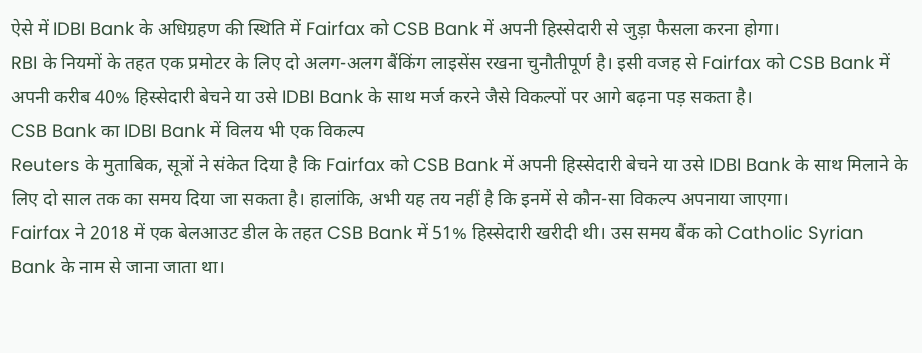ऐसे में IDBI Bank के अधिग्रहण की स्थिति में Fairfax को CSB Bank में अपनी हिस्सेदारी से जुड़ा फैसला करना होगा।
RBI के नियमों के तहत एक प्रमोटर के लिए दो अलग-अलग बैंकिंग लाइसेंस रखना चुनौतीपूर्ण है। इसी वजह से Fairfax को CSB Bank में अपनी करीब 40% हिस्सेदारी बेचने या उसे IDBI Bank के साथ मर्ज करने जैसे विकल्पों पर आगे बढ़ना पड़ सकता है।
CSB Bank का IDBI Bank में विलय भी एक विकल्प
Reuters के मुताबिक, सूत्रों ने संकेत दिया है कि Fairfax को CSB Bank में अपनी हिस्सेदारी बेचने या उसे IDBI Bank के साथ मिलाने के लिए दो साल तक का समय दिया जा सकता है। हालांकि, अभी यह तय नहीं है कि इनमें से कौन-सा विकल्प अपनाया जाएगा।
Fairfax ने 2018 में एक बेलआउट डील के तहत CSB Bank में 51% हिस्सेदारी खरीदी थी। उस समय बैंक को Catholic Syrian Bank के नाम से जाना जाता था।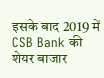इसके बाद 2019 में CSB Bank की शेयर बाजार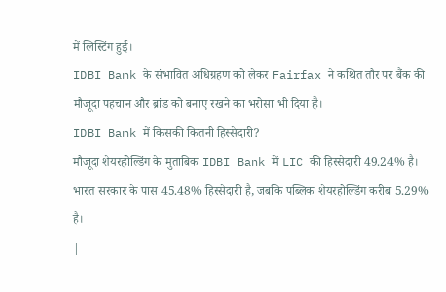में लिस्टिंग हुई।
IDBI Bank के संभावित अधिग्रहण को लेकर Fairfax ने कथित तौर पर बैंक की मौजूदा पहचान और ब्रांड को बनाए रखने का भरोसा भी दिया है।
IDBI Bank में किसकी कितनी हिस्सेदारी?
मौजूदा शेयरहोल्डिंग के मुताबिक IDBI Bank में LIC की हिस्सेदारी 49.24% है। भारत सरकार के पास 45.48% हिस्सेदारी है, जबकि पब्लिक शेयरहोल्डिंग करीब 5.29% है।
|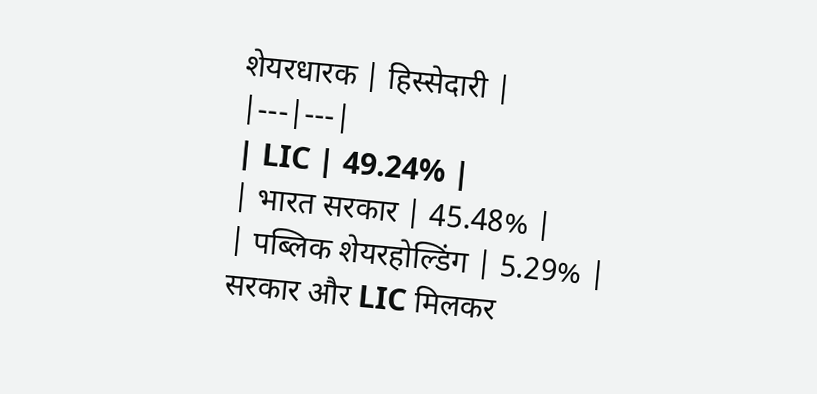शेयरधारक | हिस्सेदारी |
|---|---|
| LIC | 49.24% |
| भारत सरकार | 45.48% |
| पब्लिक शेयरहोल्डिंग | 5.29% |
सरकार और LIC मिलकर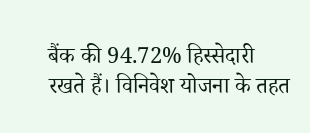बैंक की 94.72% हिस्सेदारी रखते हैं। विनिवेश योजना के तहत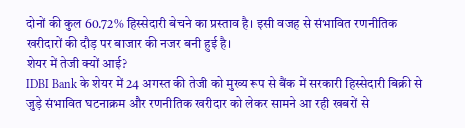दोनों की कुल 60.72% हिस्सेदारी बेचने का प्रस्ताव है। इसी वजह से संभावित रणनीतिक खरीदारों की दौड़ पर बाजार की नजर बनी हुई है।
शेयर में तेजी क्यों आई?
IDBI Bank के शेयर में 24 अगस्त की तेजी को मुख्य रूप से बैंक में सरकारी हिस्सेदारी बिक्री से जुड़े संभावित घटनाक्रम और रणनीतिक खरीदार को लेकर सामने आ रही खबरों से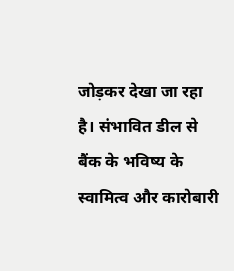जोड़कर देखा जा रहा है। संभावित डील से बैंक के भविष्य के स्वामित्व और कारोबारी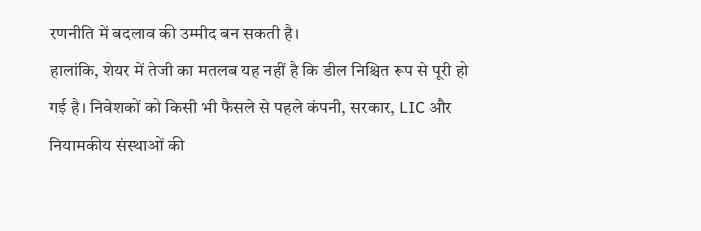रणनीति में बदलाव की उम्मीद बन सकती है।
हालांकि, शेयर में तेजी का मतलब यह नहीं है कि डील निश्चित रूप से पूरी हो गई है। निवेशकों को किसी भी फैसले से पहले कंपनी, सरकार, LIC और नियामकीय संस्थाओं की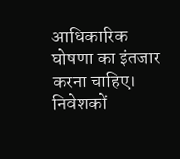आधिकारिक घोषणा का इंतजार करना चाहिए।
निवेशकों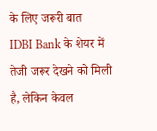के लिए जरूरी बात
IDBI Bank के शेयर में तेजी जरूर देखने को मिली है, लेकिन केवल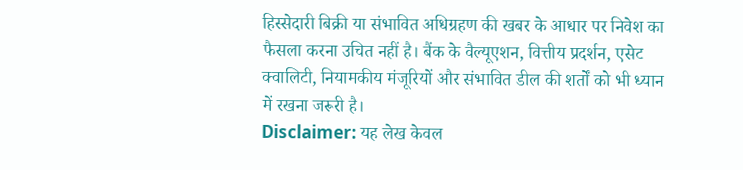हिस्सेदारी बिक्री या संभावित अधिग्रहण की खबर के आधार पर निवेश का फैसला करना उचित नहीं है। बैंक के वैल्यूएशन, वित्तीय प्रदर्शन, एसेट क्वालिटी, नियामकीय मंजूरियों और संभावित डील की शर्तों को भी ध्यान में रखना जरूरी है।
Disclaimer: यह लेख केवल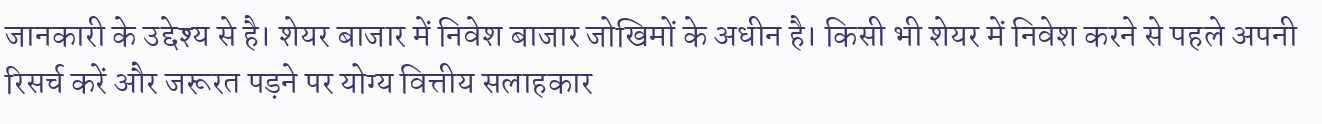जानकारी के उद्देश्य से है। शेयर बाजार में निवेश बाजार जोखिमों के अधीन है। किसी भी शेयर में निवेश करने से पहले अपनी रिसर्च करें और जरूरत पड़ने पर योग्य वित्तीय सलाहकार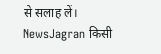से सलाह लें। NewsJagran किसी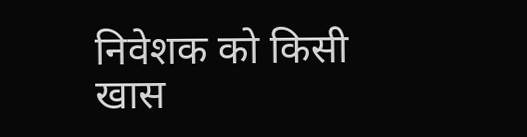निवेशक को किसी खास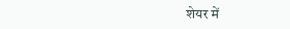शेयर में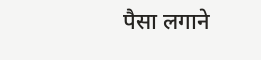पैसा लगाने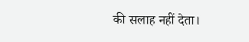की सलाह नहीं देता।